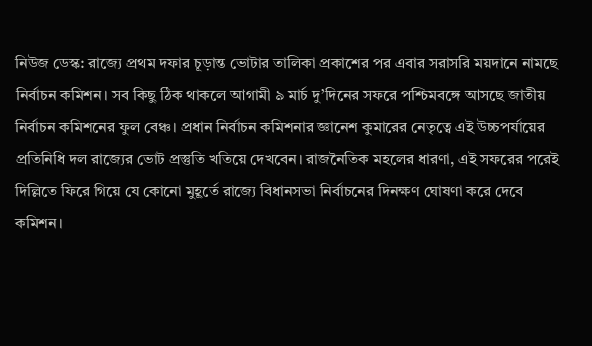নিউজ ডেস্ক: রাজ্যে প্রথম দফার চূড়ান্ত ভোটার তালিকা প্রকাশের পর এবার সরাসরি ময়দানে নামছে নির্বাচন কমিশন। সব কিছু ঠিক থাকলে আগামী ৯ মার্চ দু’দিনের সফরে পশ্চিমবঙ্গে আসছে জাতীয় নির্বাচন কমিশনের ফুল বেঞ্চ। প্রধান নির্বাচন কমিশনার জ্ঞানেশ কুমারের নেতৃত্বে এই উচ্চপর্যায়ের প্রতিনিধি দল রাজ্যের ভোট প্রস্তুতি খতিয়ে দেখবেন। রাজনৈতিক মহলের ধারণা, এই সফরের পরেই দিল্লিতে ফিরে গিয়ে যে কোনো মুহূর্তে রাজ্যে বিধানসভা নির্বাচনের দিনক্ষণ ঘোষণা করে দেবে কমিশন।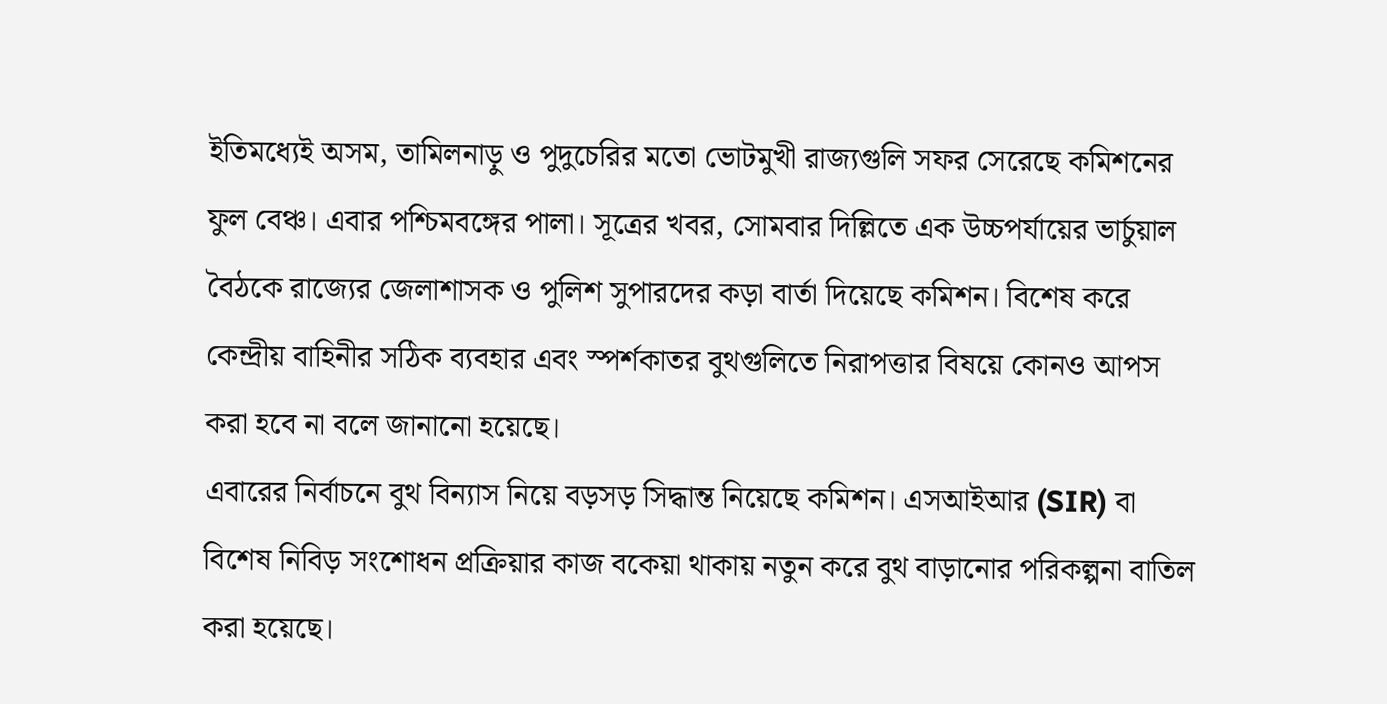ইতিমধ্যেই অসম, তামিলনাড়ু ও পুদুচেরির মতো ভোটমুখী রাজ্যগুলি সফর সেরেছে কমিশনের ফুল বেঞ্চ। এবার পশ্চিমবঙ্গের পালা। সূত্রের খবর, সোমবার দিল্লিতে এক উচ্চপর্যায়ের ভার্চুয়াল বৈঠকে রাজ্যের জেলাশাসক ও পুলিশ সুপারদের কড়া বার্তা দিয়েছে কমিশন। বিশেষ করে কেন্দ্রীয় বাহিনীর সঠিক ব্যবহার এবং স্পর্শকাতর বুথগুলিতে নিরাপত্তার বিষয়ে কোনও আপস করা হবে না বলে জানানো হয়েছে।
এবারের নির্বাচনে বুথ বিন্যাস নিয়ে বড়সড় সিদ্ধান্ত নিয়েছে কমিশন। এসআইআর (SIR) বা বিশেষ নিবিড় সংশোধন প্রক্রিয়ার কাজ বকেয়া থাকায় নতুন করে বুথ বাড়ানোর পরিকল্পনা বাতিল করা হয়েছে।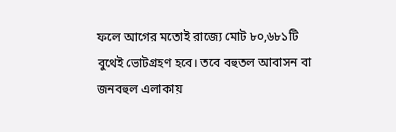ফলে আগের মতোই রাজ্যে মোট ৮০,৬৮১টি বুথেই ভোটগ্রহণ হবে। তবে বহুতল আবাসন বা জনবহুল এলাকায়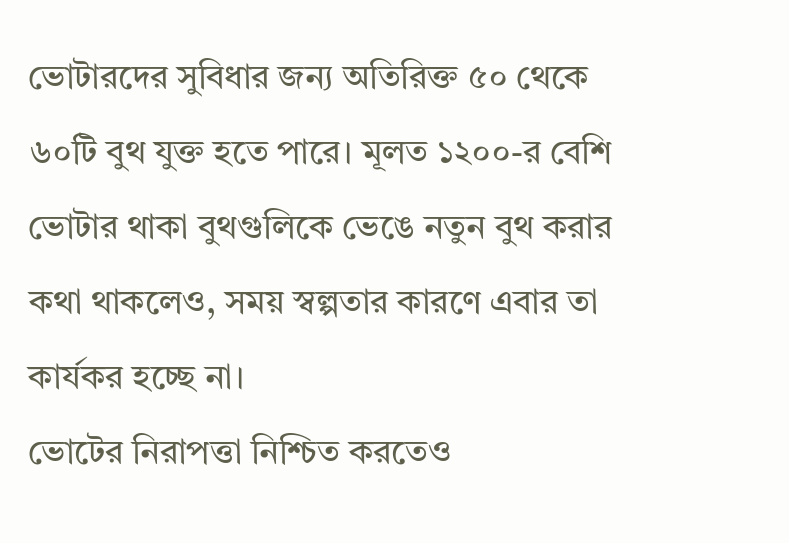ভোটারদের সুবিধার জন্য অতিরিক্ত ৫০ থেকে ৬০টি বুথ যুক্ত হতে পারে। মূলত ১২০০-র বেশি ভোটার থাকা বুথগুলিকে ভেঙে নতুন বুথ করার কথা থাকলেও, সময় স্বল্পতার কারণে এবার তা কার্যকর হচ্ছে না।
ভোটের নিরাপত্তা নিশ্চিত করতেও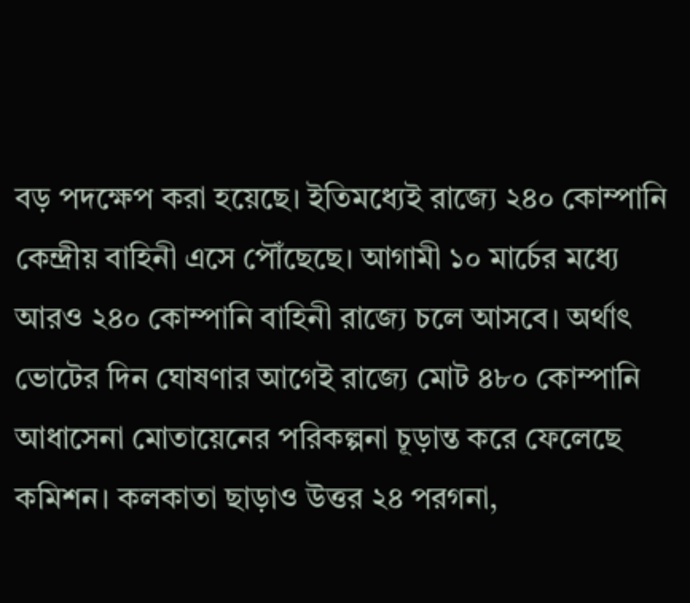বড় পদক্ষেপ করা হয়েছে। ইতিমধ্যেই রাজ্যে ২৪০ কোম্পানি কেন্দ্রীয় বাহিনী এসে পৌঁছেছে। আগামী ১০ মার্চের মধ্যে আরও ২৪০ কোম্পানি বাহিনী রাজ্যে চলে আসবে। অর্থাৎ ভোটের দিন ঘোষণার আগেই রাজ্যে মোট ৪৮০ কোম্পানি আধাসেনা মোতায়েনের পরিকল্পনা চূড়ান্ত করে ফেলেছে কমিশন। কলকাতা ছাড়াও উত্তর ২৪ পরগনা,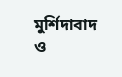মুর্শিদাবাদ ও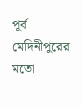পূর্ব মেদিনীপুরের মতো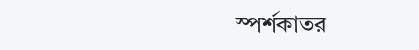স্পর্শকাতর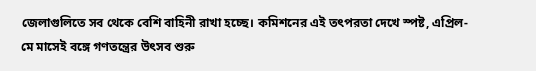জেলাগুলিতে সব থেকে বেশি বাহিনী রাখা হচ্ছে। কমিশনের এই তৎপরতা দেখে স্পষ্ট, এপ্রিল-মে মাসেই বঙ্গে গণতন্ত্রের উৎসব শুরু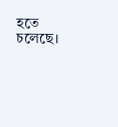হতে চলেছে।